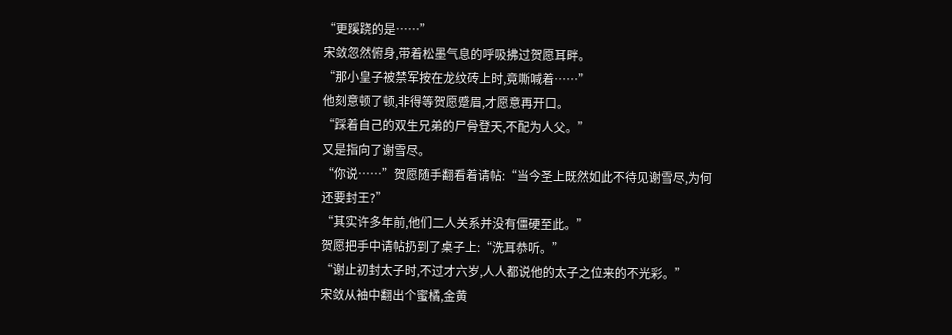“更蹊跷的是……”
宋敛忽然俯身,带着松墨气息的呼吸拂过贺愿耳畔。
“那小皇子被禁军按在龙纹砖上时,竟嘶喊着……”
他刻意顿了顿,非得等贺愿蹙眉,才愿意再开口。
“踩着自己的双生兄弟的尸骨登天,不配为人父。”
又是指向了谢雪尽。
“你说……”贺愿随手翻看着请帖:“当今圣上既然如此不待见谢雪尽,为何还要封王?”
“其实许多年前,他们二人关系并没有僵硬至此。”
贺愿把手中请帖扔到了桌子上:“洗耳恭听。”
“谢止初封太子时,不过才六岁,人人都说他的太子之位来的不光彩。”
宋敛从袖中翻出个蜜橘,金黄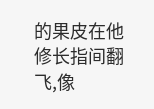的果皮在他修长指间翻飞,像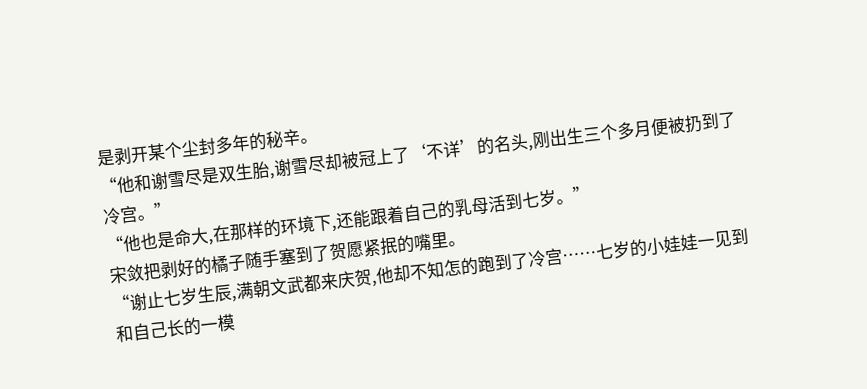是剥开某个尘封多年的秘辛。
“他和谢雪尽是双生胎,谢雪尽却被冠上了‘不详’的名头,刚出生三个多月便被扔到了冷宫。”
“他也是命大,在那样的环境下,还能跟着自己的乳母活到七岁。”
宋敛把剥好的橘子随手塞到了贺愿紧抿的嘴里。
“谢止七岁生辰,满朝文武都来庆贺,他却不知怎的跑到了冷宫……七岁的小娃娃一见到和自己长的一模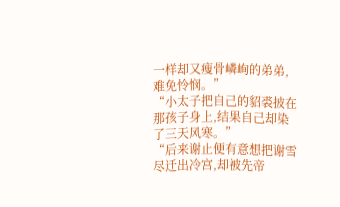一样却又瘦骨嶙峋的弟弟,难免怜悯。”
“小太子把自己的貂裘披在那孩子身上,结果自己却染了三天风寒。”
“后来谢止便有意想把谢雪尽迁出冷宫,却被先帝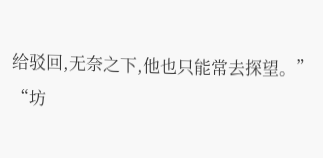给驳回,无奈之下,他也只能常去探望。”
“坊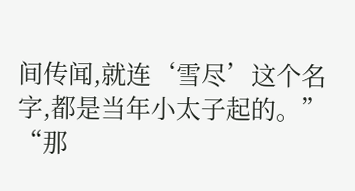间传闻,就连‘雪尽’这个名字,都是当年小太子起的。”
“那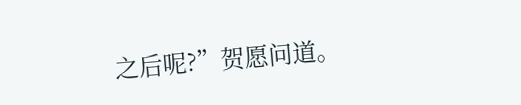之后呢?”贺愿问道。